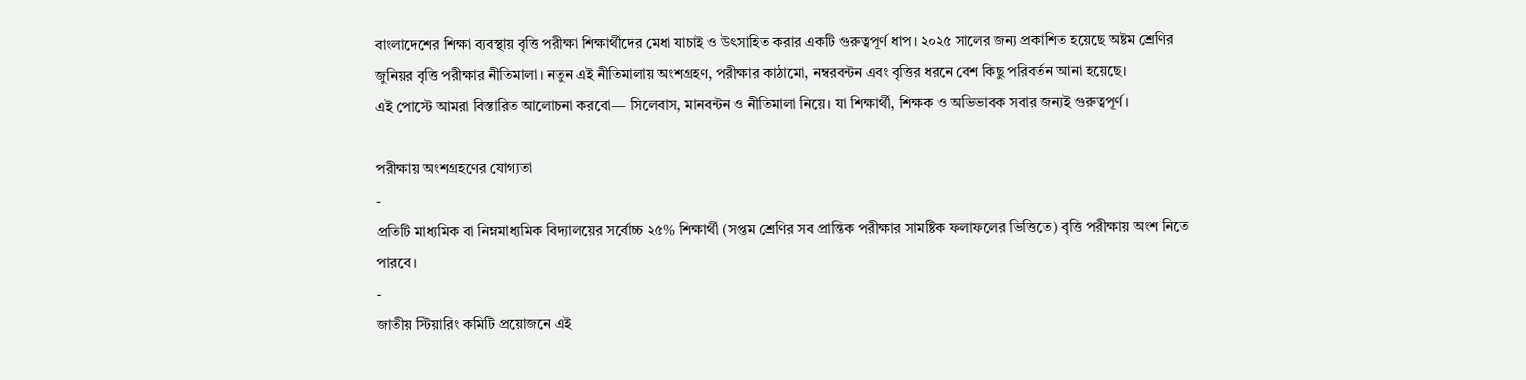বাংলাদেশের শিক্ষা ব্যবস্থায় বৃত্তি পরীক্ষা শিক্ষার্থীদের মেধা যাচাই ও উৎসাহিত করার একটি গুরুত্বপূর্ণ ধাপ। ২০২৫ সালের জন্য প্রকাশিত হয়েছে অষ্টম শ্রেণির জুনিয়র বৃত্তি পরীক্ষার নীতিমালা। নতুন এই নীতিমালায় অংশগ্রহণ, পরীক্ষার কাঠামো, নম্বরবন্টন এবং বৃত্তির ধরনে বেশ কিছু পরিবর্তন আনা হয়েছে।
এই পোস্টে আমরা বিস্তারিত আলোচনা করবো— সিলেবাস, মানবন্টন ও নীতিমালা নিয়ে। যা শিক্ষার্থী, শিক্ষক ও অভিভাবক সবার জন্যই গুরুত্বপূর্ণ।

পরীক্ষায় অংশগ্রহণের যোগ্যতা
-
প্রতিটি মাধ্যমিক বা নিম্নমাধ্যমিক বিদ্যালয়ের সর্বোচ্চ ২৫% শিক্ষার্থী (সপ্তম শ্রেণির সব প্রান্তিক পরীক্ষার সামষ্টিক ফলাফলের ভিত্তিতে) বৃত্তি পরীক্ষায় অংশ নিতে পারবে।
-
জাতীয় স্টিয়ারিং কমিটি প্রয়োজনে এই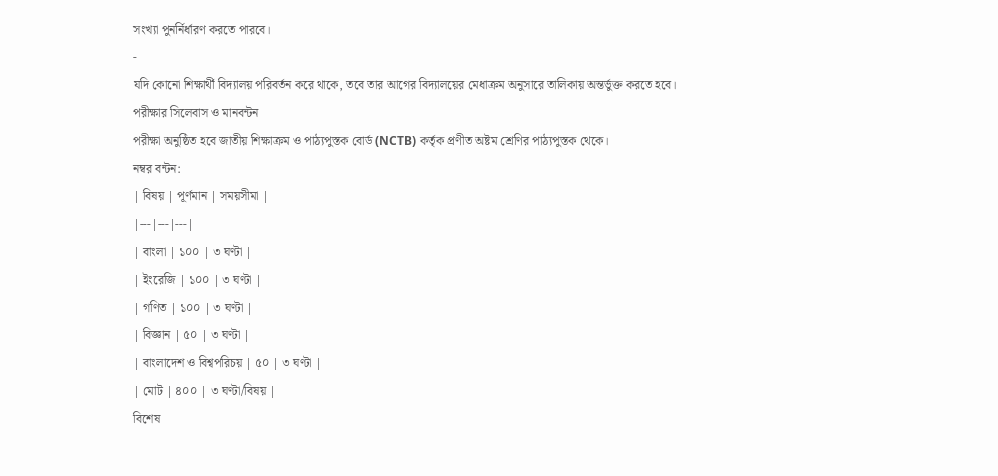সংখ্যা পুনর্নির্ধারণ করতে পারবে।
-
যদি কোনো শিক্ষার্থী বিদ্যালয় পরিবর্তন করে থাকে, তবে তার আগের বিদ্যালয়ের মেধাক্রম অনুসারে তালিকায় অন্তর্ভুক্ত করতে হবে।
পরীক্ষার সিলেবাস ও মানবন্টন
পরীক্ষা অনুষ্ঠিত হবে জাতীয় শিক্ষাক্রম ও পাঠ্যপুস্তক বোর্ড (NCTB) কর্তৃক প্রণীত অষ্টম শ্রেণির পাঠ্যপুস্তক থেকে।
নম্বর বন্টন:
| বিষয় | পূর্ণমান | সময়সীমা |
|---|---|---|
| বাংলা | ১০০ | ৩ ঘণ্টা |
| ইংরেজি | ১০০ | ৩ ঘণ্টা |
| গণিত | ১০০ | ৩ ঘণ্টা |
| বিজ্ঞান | ৫০ | ৩ ঘণ্টা |
| বাংলাদেশ ও বিশ্বপরিচয় | ৫০ | ৩ ঘণ্টা |
| মোট | ৪০০ | ৩ ঘণ্টা/বিষয় |
বিশেষ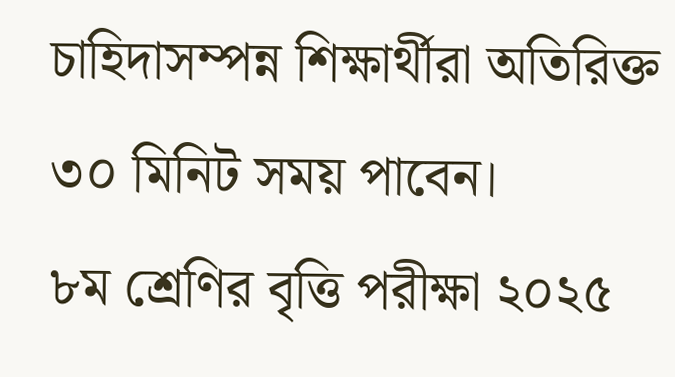চাহিদাসম্পন্ন শিক্ষার্থীরা অতিরিক্ত ৩০ মিনিট সময় পাবেন।
৮ম শ্রেণির বৃত্তি পরীক্ষা ২০২৫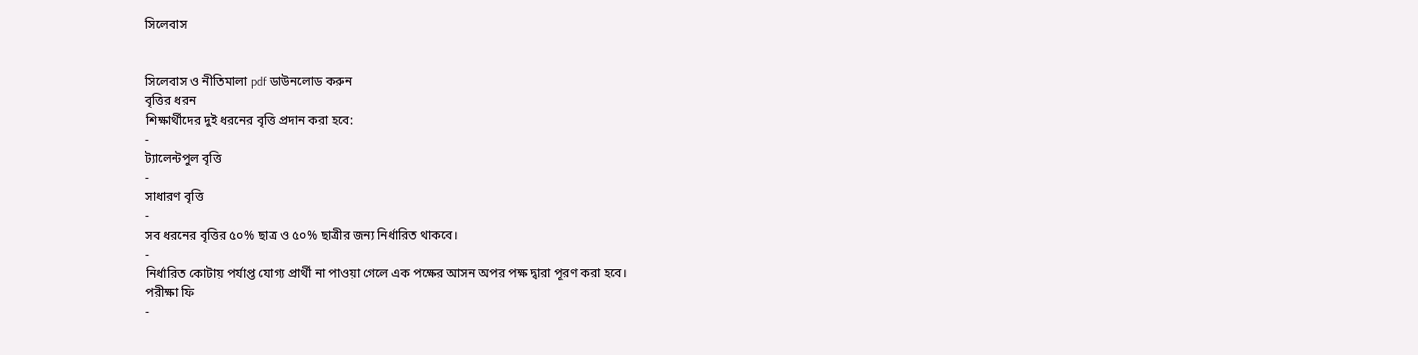সিলেবাস


সিলেবাস ও নীতিমালা pdf ডাউনলোড করুন
বৃত্তির ধরন
শিক্ষার্থীদের দুই ধরনের বৃত্তি প্রদান করা হবে:
-
ট্যালেন্টপুল বৃত্তি
-
সাধারণ বৃত্তি
-
সব ধরনের বৃত্তির ৫০% ছাত্র ও ৫০% ছাত্রীর জন্য নির্ধারিত থাকবে।
-
নির্ধারিত কোটায় পর্যাপ্ত যোগ্য প্রার্থী না পাওয়া গেলে এক পক্ষের আসন অপর পক্ষ দ্বারা পূরণ করা হবে।
পরীক্ষা ফি
-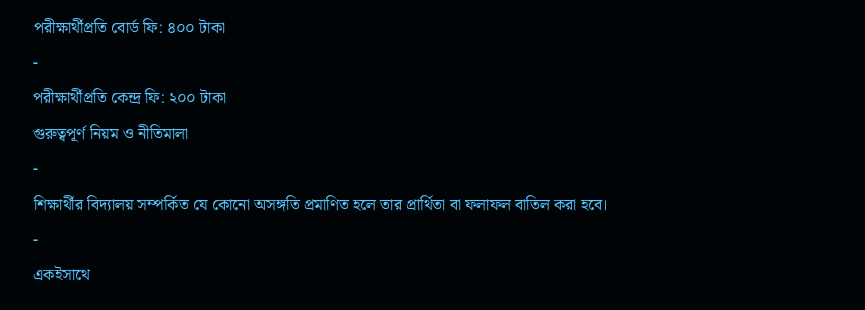পরীক্ষার্থীপ্রতি বোর্ড ফি: ৪০০ টাকা
-
পরীক্ষার্থীপ্রতি কেন্দ্র ফি: ২০০ টাকা
গুরুত্বপূর্ণ নিয়ম ও নীতিমালা
-
শিক্ষার্থীর বিদ্যালয় সম্পর্কিত যে কোনো অসঙ্গতি প্রমাণিত হলে তার প্রার্থিতা বা ফলাফল বাতিল করা হবে।
-
একইসাথে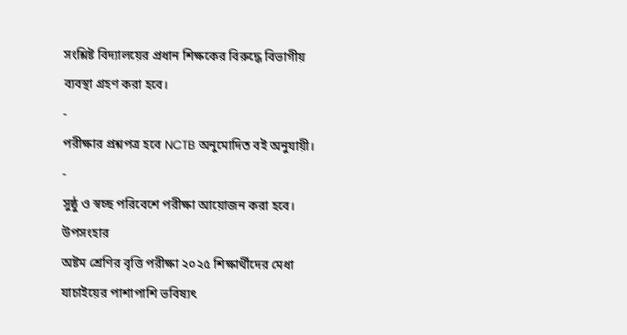সংশ্লিষ্ট বিদ্যালয়ের প্রধান শিক্ষকের বিরুদ্ধে বিভাগীয় ব্যবস্থা গ্রহণ করা হবে।
-
পরীক্ষার প্রশ্নপত্র হবে NCTB অনুমোদিত বই অনুযায়ী।
-
সুষ্ঠু ও স্বচ্ছ পরিবেশে পরীক্ষা আয়োজন করা হবে।
উপসংহার
অষ্টম শ্রেণির বৃত্তি পরীক্ষা ২০২৫ শিক্ষার্থীদের মেধা যাচাইয়ের পাশাপাশি ভবিষ্যৎ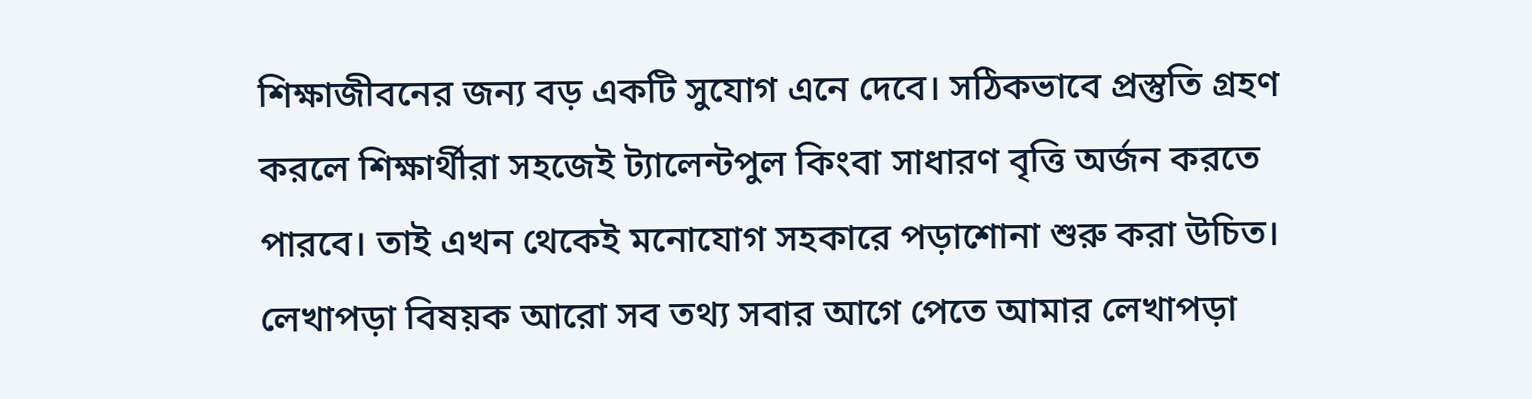শিক্ষাজীবনের জন্য বড় একটি সুযোগ এনে দেবে। সঠিকভাবে প্রস্তুতি গ্রহণ করলে শিক্ষার্থীরা সহজেই ট্যালেন্টপুল কিংবা সাধারণ বৃত্তি অর্জন করতে পারবে। তাই এখন থেকেই মনোযোগ সহকারে পড়াশোনা শুরু করা উচিত। লেখাপড়া বিষয়ক আরো সব তথ্য সবার আগে পেতে আমার লেখাপড়া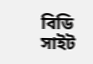বিডি সাইট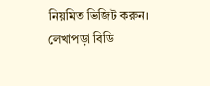নিয়মিত ভিজিট করুন।
লেখাপড়া বিডি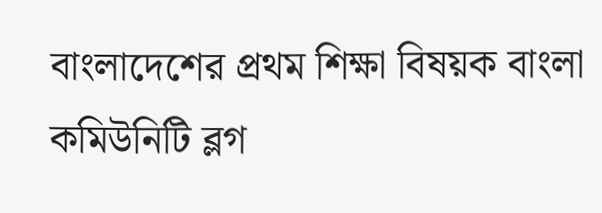বাংলাদেশের প্রথম শিক্ষা বিষয়ক বাংলা কমিউনিটি ব্লগ